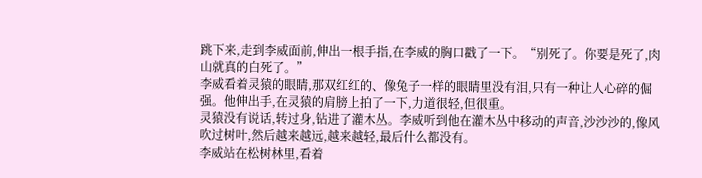跳下来,走到李威面前,伸出一根手指,在李威的胸口戳了一下。“别死了。你要是死了,肉山就真的白死了。”
李威看着灵猿的眼睛,那双红红的、像兔子一样的眼睛里没有泪,只有一种让人心碎的倔强。他伸出手,在灵猿的肩膀上拍了一下,力道很轻,但很重。
灵猿没有说话,转过身,钻进了灌木丛。李威听到他在灌木丛中移动的声音,沙沙沙的,像风吹过树叶,然后越来越远,越来越轻,最后什么都没有。
李威站在松树林里,看着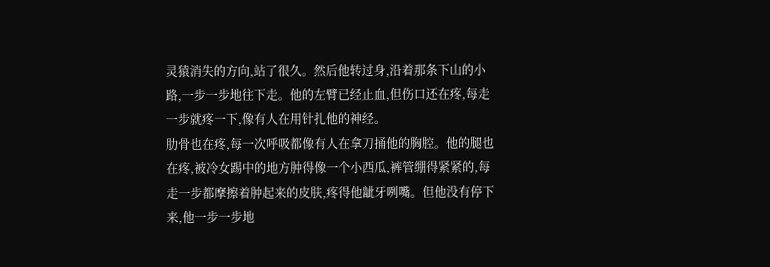灵猿消失的方向,站了很久。然后他转过身,沿着那条下山的小路,一步一步地往下走。他的左臂已经止血,但伤口还在疼,每走一步就疼一下,像有人在用针扎他的神经。
肋骨也在疼,每一次呼吸都像有人在拿刀捅他的胸腔。他的腿也在疼,被冷女踢中的地方肿得像一个小西瓜,裤管绷得紧紧的,每走一步都摩擦着肿起来的皮肤,疼得他龇牙咧嘴。但他没有停下来,他一步一步地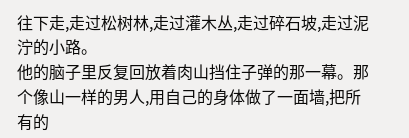往下走,走过松树林,走过灌木丛,走过碎石坡,走过泥泞的小路。
他的脑子里反复回放着肉山挡住子弹的那一幕。那个像山一样的男人,用自己的身体做了一面墙,把所有的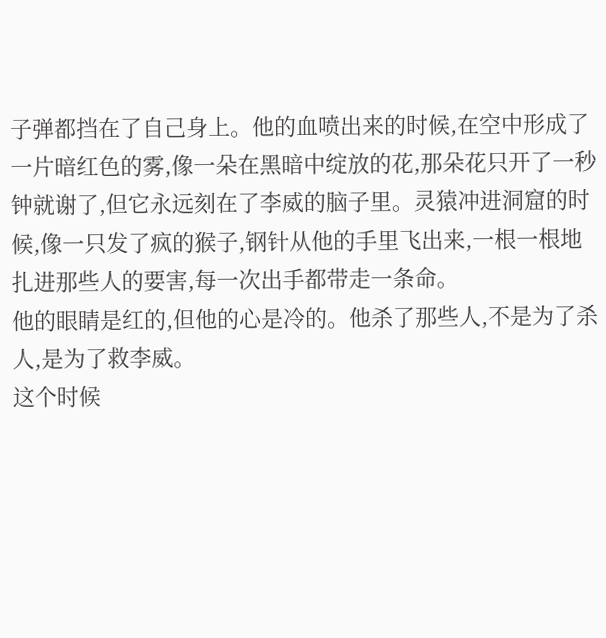子弹都挡在了自己身上。他的血喷出来的时候,在空中形成了一片暗红色的雾,像一朵在黑暗中绽放的花,那朵花只开了一秒钟就谢了,但它永远刻在了李威的脑子里。灵猿冲进洞窟的时候,像一只发了疯的猴子,钢针从他的手里飞出来,一根一根地扎进那些人的要害,每一次出手都带走一条命。
他的眼睛是红的,但他的心是冷的。他杀了那些人,不是为了杀人,是为了救李威。
这个时候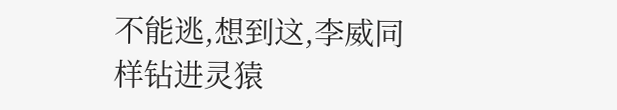不能逃,想到这,李威同样钻进灵猿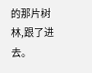的那片树林,跟了进去。